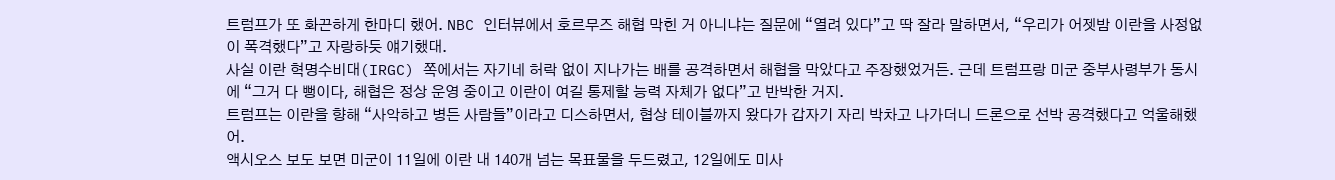트럼프가 또 화끈하게 한마디 했어. NBC 인터뷰에서 호르무즈 해협 막힌 거 아니냐는 질문에 “열려 있다”고 딱 잘라 말하면서, “우리가 어젯밤 이란을 사정없이 폭격했다”고 자랑하듯 얘기했대.
사실 이란 혁명수비대(IRGC) 쪽에서는 자기네 허락 없이 지나가는 배를 공격하면서 해협을 막았다고 주장했었거든. 근데 트럼프랑 미군 중부사령부가 동시에 “그거 다 뻥이다, 해협은 정상 운영 중이고 이란이 여길 통제할 능력 자체가 없다”고 반박한 거지.
트럼프는 이란을 향해 “사악하고 병든 사람들”이라고 디스하면서, 협상 테이블까지 왔다가 갑자기 자리 박차고 나가더니 드론으로 선박 공격했다고 억울해했어.
액시오스 보도 보면 미군이 11일에 이란 내 140개 넘는 목표물을 두드렸고, 12일에도 미사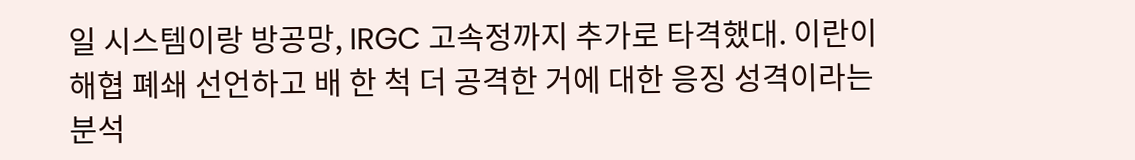일 시스템이랑 방공망, IRGC 고속정까지 추가로 타격했대. 이란이 해협 폐쇄 선언하고 배 한 척 더 공격한 거에 대한 응징 성격이라는 분석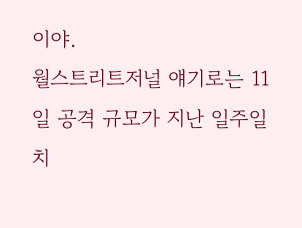이야.
월스트리트저널 얘기로는 11일 공격 규모가 지난 일주일치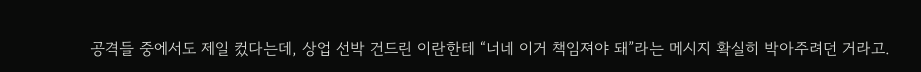공격들 중에서도 제일 컸다는데, 상업 선박 건드린 이란한테 “너네 이거 책임져야 돼”라는 메시지 확실히 박아주려던 거라고.